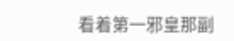看着第一邪皇那副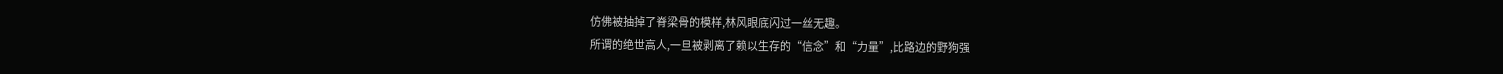仿佛被抽掉了脊梁骨的模样,林风眼底闪过一丝无趣。
所谓的绝世高人,一旦被剥离了赖以生存的“信念”和“力量”,比路边的野狗强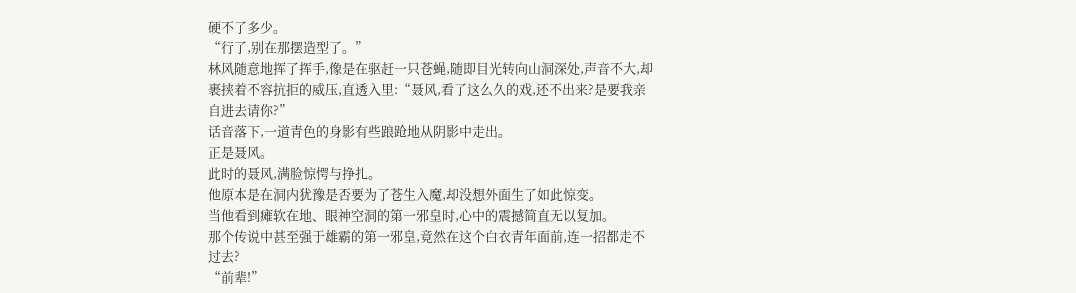硬不了多少。
“行了,别在那摆造型了。”
林风随意地挥了挥手,像是在驱赶一只苍蝇,随即目光转向山洞深处,声音不大,却裹挟着不容抗拒的威压,直透入里:“聂风,看了这么久的戏,还不出来?是要我亲自进去请你?”
话音落下,一道青色的身影有些踉跄地从阴影中走出。
正是聂风。
此时的聂风,满脸惊愕与挣扎。
他原本是在洞内犹豫是否要为了苍生入魔,却没想外面生了如此惊变。
当他看到瘫软在地、眼神空洞的第一邪皇时,心中的震撼简直无以复加。
那个传说中甚至强于雄霸的第一邪皇,竟然在这个白衣青年面前,连一招都走不过去?
“前辈!”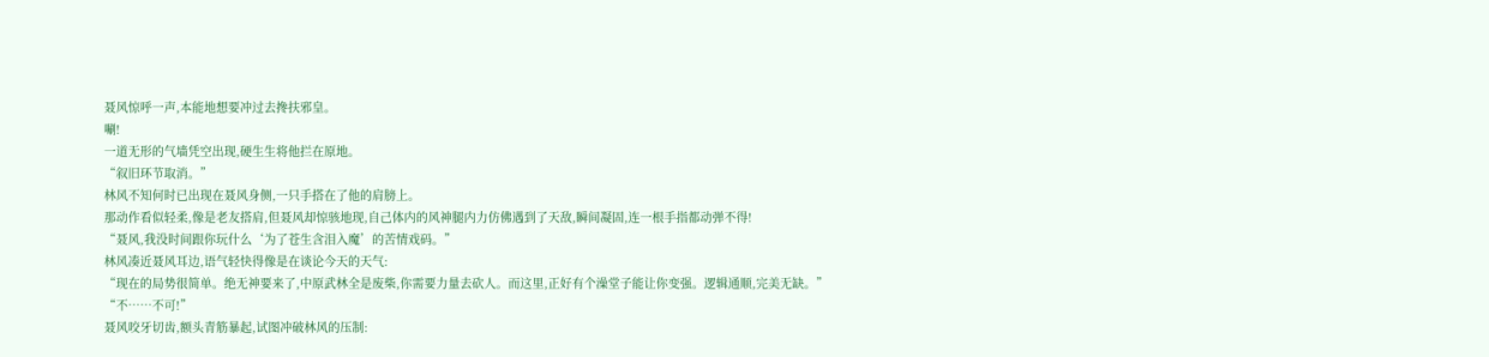聂风惊呼一声,本能地想要冲过去搀扶邪皇。
唰!
一道无形的气墙凭空出现,硬生生将他拦在原地。
“叙旧环节取消。”
林风不知何时已出现在聂风身侧,一只手搭在了他的肩膀上。
那动作看似轻柔,像是老友搭肩,但聂风却惊骇地现,自己体内的风神腿内力仿佛遇到了天敌,瞬间凝固,连一根手指都动弹不得!
“聂风,我没时间跟你玩什么‘为了苍生含泪入魔’的苦情戏码。”
林风凑近聂风耳边,语气轻快得像是在谈论今天的天气:
“现在的局势很简单。绝无神要来了,中原武林全是废柴,你需要力量去砍人。而这里,正好有个澡堂子能让你变强。逻辑通顺,完美无缺。”
“不……不可!”
聂风咬牙切齿,额头青筋暴起,试图冲破林风的压制: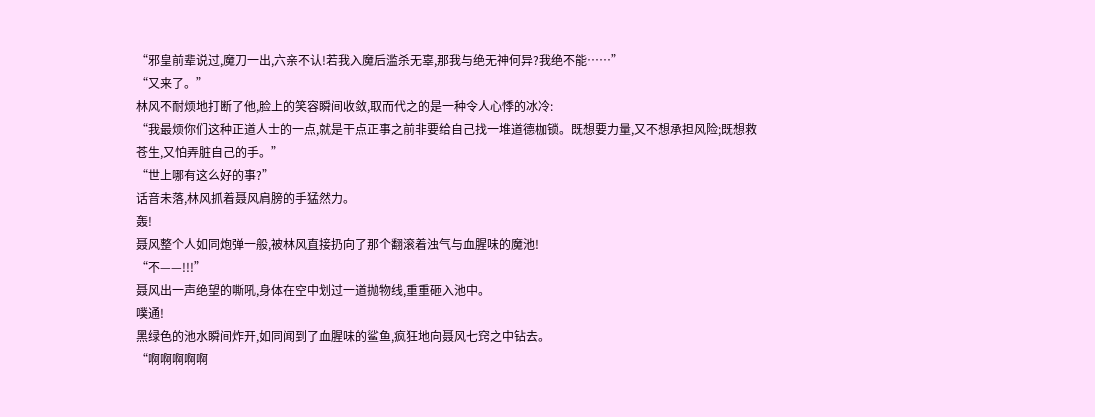“邪皇前辈说过,魔刀一出,六亲不认!若我入魔后滥杀无辜,那我与绝无神何异?我绝不能……”
“又来了。”
林风不耐烦地打断了他,脸上的笑容瞬间收敛,取而代之的是一种令人心悸的冰冷:
“我最烦你们这种正道人士的一点,就是干点正事之前非要给自己找一堆道德枷锁。既想要力量,又不想承担风险;既想救苍生,又怕弄脏自己的手。”
“世上哪有这么好的事?”
话音未落,林风抓着聂风肩膀的手猛然力。
轰!
聂风整个人如同炮弹一般,被林风直接扔向了那个翻滚着浊气与血腥味的魔池!
“不——!!!”
聂风出一声绝望的嘶吼,身体在空中划过一道抛物线,重重砸入池中。
噗通!
黑绿色的池水瞬间炸开,如同闻到了血腥味的鲨鱼,疯狂地向聂风七窍之中钻去。
“啊啊啊啊啊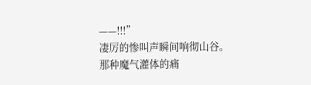——!!!”
凄厉的惨叫声瞬间响彻山谷。
那种魔气灌体的痛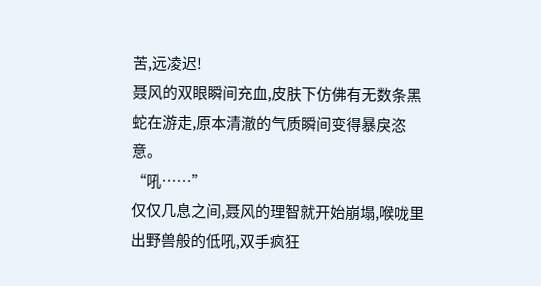苦,远凌迟!
聂风的双眼瞬间充血,皮肤下仿佛有无数条黑蛇在游走,原本清澈的气质瞬间变得暴戾恣意。
“吼……”
仅仅几息之间,聂风的理智就开始崩塌,喉咙里出野兽般的低吼,双手疯狂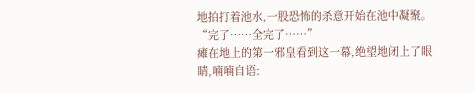地拍打着池水,一股恐怖的杀意开始在池中凝聚。
“完了……全完了……”
瘫在地上的第一邪皇看到这一幕,绝望地闭上了眼睛,喃喃自语: